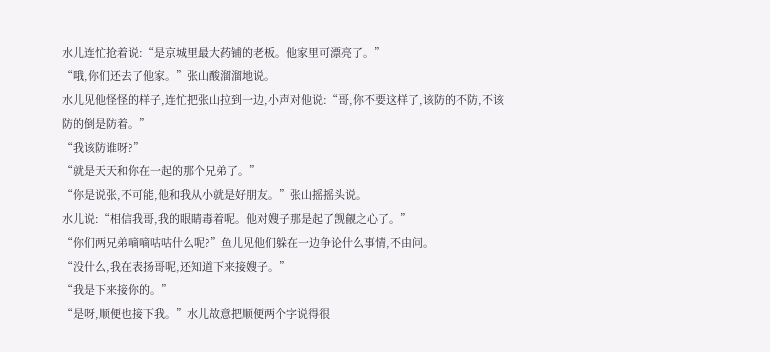水儿连忙抢着说:“是京城里最大药铺的老板。他家里可漂亮了。”
“哦,你们还去了他家。”张山酸溜溜地说。
水儿见他怪怪的样子,连忙把张山拉到一边,小声对他说:“哥,你不要这样了,该防的不防,不该防的倒是防着。”
“我该防谁呀?”
“就是天天和你在一起的那个兄弟了。”
“你是说张,不可能,他和我从小就是好朋友。”张山摇摇头说。
水儿说:“相信我哥,我的眼睛毒着呢。他对嫂子那是起了觊觎之心了。”
“你们两兄弟嘀嘀咕咕什么呢?”鱼儿见他们躲在一边争论什么事情,不由问。
“没什么,我在表扬哥呢,还知道下来接嫂子。”
“我是下来接你的。”
“是呀,顺便也接下我。”水儿故意把顺便两个字说得很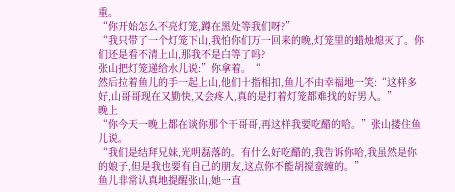重。
“你开始怎么不亮灯笼,蹲在黑处等我们呀?”
“我只带了一个灯笼下山,我怕你们万一回来的晚,灯笼里的蜡烛熄灭了。你们还是看不清上山,那我不是白等了吗?
张山把灯笼递给水儿说:”你拿着。“
然后拉着鱼儿的手一起上山,他们十指相扣,鱼儿不由幸福地一笑:“这样多好,山哥哥现在又勤快,又会疼人,真的是打着灯笼都难找的好男人。”
晚上
“你今天一晚上都在谈你那个干哥哥,再这样我要吃醋的哈。”张山搂住鱼儿说。
“我们是结拜兄妹,光明磊落的。有什么好吃醋的,我告诉你哈,我虽然是你的娘子,但是我也要有自己的朋友,这点你不能胡搅蛮缠的。”
鱼儿非常认真地提醒张山,她一直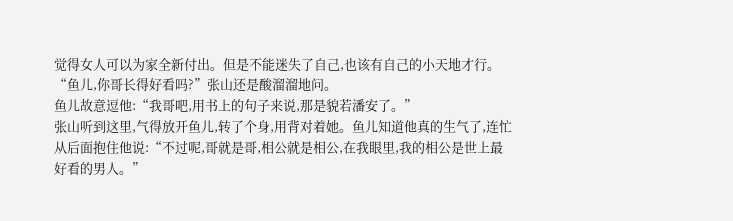觉得女人可以为家全新付出。但是不能迷失了自己,也该有自己的小天地才行。
“鱼儿,你哥长得好看吗?”张山还是酸溜溜地问。
鱼儿故意逗他:“我哥吧,用书上的句子来说,那是貌若潘安了。”
张山听到这里,气得放开鱼儿,转了个身,用背对着她。鱼儿知道他真的生气了,连忙从后面抱住他说:“不过呢,哥就是哥,相公就是相公,在我眼里,我的相公是世上最好看的男人。”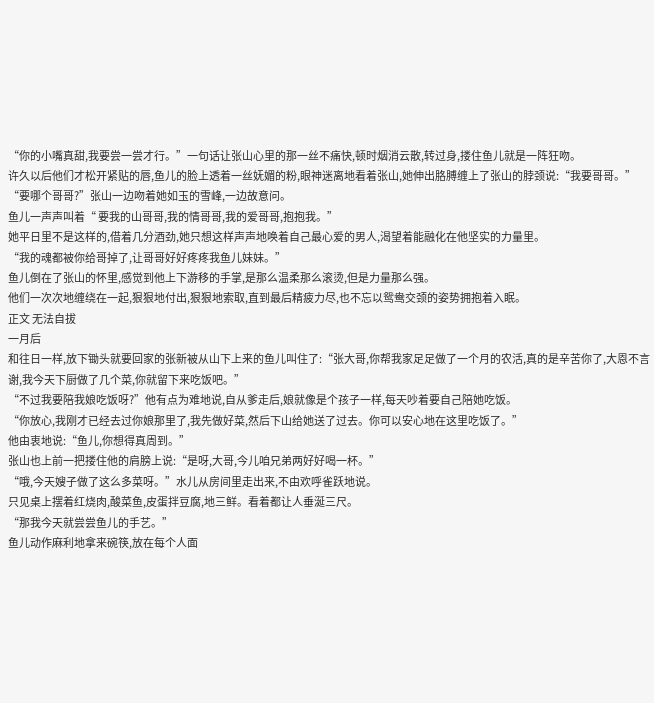“你的小嘴真甜,我要尝一尝才行。”一句话让张山心里的那一丝不痛快,顿时烟消云散,转过身,搂住鱼儿就是一阵狂吻。
许久以后他们才松开紧贴的唇,鱼儿的脸上透着一丝妩媚的粉,眼神迷离地看着张山,她伸出胳膊缠上了张山的脖颈说:“我要哥哥。”
“要哪个哥哥?”张山一边吻着她如玉的雪峰,一边故意问。
鱼儿一声声叫着“ 要我的山哥哥,我的情哥哥,我的爱哥哥,抱抱我。”
她平日里不是这样的,借着几分酒劲,她只想这样声声地唤着自己最心爱的男人,渴望着能融化在他坚实的力量里。
“我的魂都被你给哥掉了,让哥哥好好疼疼我鱼儿妹妹。”
鱼儿倒在了张山的怀里,感觉到他上下游移的手掌,是那么温柔那么滚烫,但是力量那么强。
他们一次次地缠绕在一起,狠狠地付出,狠狠地索取,直到最后精疲力尽,也不忘以鸳鸯交颈的姿势拥抱着入眠。
正文 无法自拔
一月后
和往日一样,放下锄头就要回家的张新被从山下上来的鱼儿叫住了:“张大哥,你帮我家足足做了一个月的农活,真的是辛苦你了,大恩不言谢,我今天下厨做了几个菜,你就留下来吃饭吧。”
“不过我要陪我娘吃饭呀?”他有点为难地说,自从爹走后,娘就像是个孩子一样,每天吵着要自己陪她吃饭。
“你放心,我刚才已经去过你娘那里了,我先做好菜,然后下山给她送了过去。你可以安心地在这里吃饭了。”
他由衷地说:“鱼儿,你想得真周到。”
张山也上前一把搂住他的肩膀上说:“是呀,大哥,今儿咱兄弟两好好喝一杯。”
“哦,今天嫂子做了这么多菜呀。”水儿从房间里走出来,不由欢呼雀跃地说。
只见桌上摆着红烧肉,酸菜鱼,皮蛋拌豆腐,地三鲜。看着都让人垂涎三尺。
“那我今天就尝尝鱼儿的手艺。”
鱼儿动作麻利地拿来碗筷,放在每个人面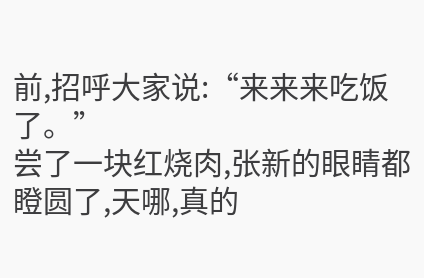前,招呼大家说:“来来来吃饭了。”
尝了一块红烧肉,张新的眼睛都瞪圆了,天哪,真的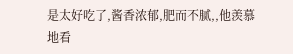是太好吃了,酱香浓郁,肥而不腻,,他羡慕地看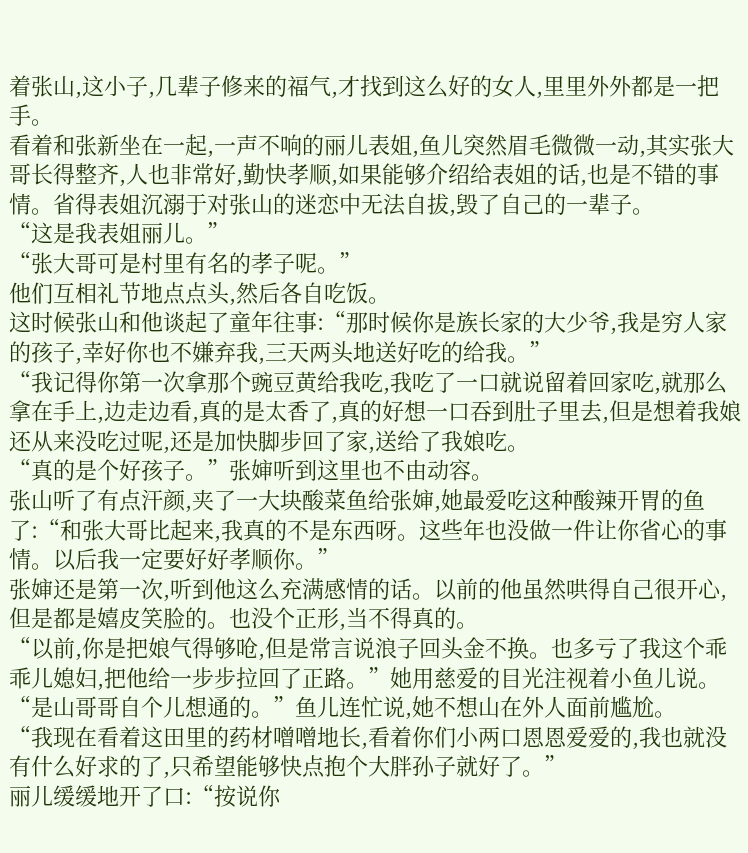着张山,这小子,几辈子修来的福气,才找到这么好的女人,里里外外都是一把手。
看着和张新坐在一起,一声不响的丽儿表姐,鱼儿突然眉毛微微一动,其实张大哥长得整齐,人也非常好,勤快孝顺,如果能够介绍给表姐的话,也是不错的事情。省得表姐沉溺于对张山的迷恋中无法自拔,毁了自己的一辈子。
“这是我表姐丽儿。”
“张大哥可是村里有名的孝子呢。”
他们互相礼节地点点头,然后各自吃饭。
这时候张山和他谈起了童年往事:“那时候你是族长家的大少爷,我是穷人家的孩子,幸好你也不嫌弃我,三天两头地送好吃的给我。”
“我记得你第一次拿那个豌豆黄给我吃,我吃了一口就说留着回家吃,就那么拿在手上,边走边看,真的是太香了,真的好想一口吞到肚子里去,但是想着我娘还从来没吃过呢,还是加快脚步回了家,送给了我娘吃。
“真的是个好孩子。”张婶听到这里也不由动容。
张山听了有点汗颜,夹了一大块酸菜鱼给张婶,她最爱吃这种酸辣开胃的鱼了:“和张大哥比起来,我真的不是东西呀。这些年也没做一件让你省心的事情。以后我一定要好好孝顺你。”
张婶还是第一次,听到他这么充满感情的话。以前的他虽然哄得自己很开心,但是都是嬉皮笑脸的。也没个正形,当不得真的。
“以前,你是把娘气得够呛,但是常言说浪子回头金不换。也多亏了我这个乖乖儿媳妇,把他给一步步拉回了正路。”她用慈爱的目光注视着小鱼儿说。
“是山哥哥自个儿想通的。”鱼儿连忙说,她不想山在外人面前尴尬。
“我现在看着这田里的药材噌噌地长,看着你们小两口恩恩爱爱的,我也就没有什么好求的了,只希望能够快点抱个大胖孙子就好了。”
丽儿缓缓地开了口:“按说你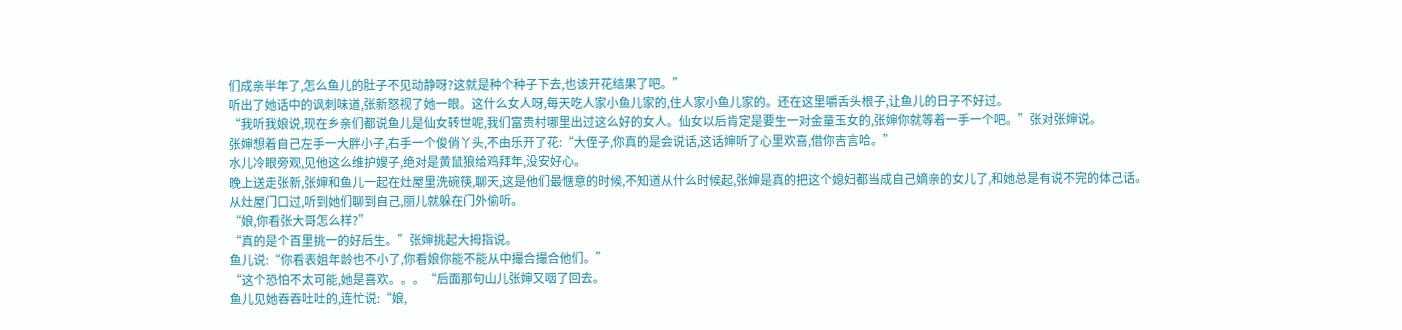们成亲半年了,怎么鱼儿的肚子不见动静呀?这就是种个种子下去,也该开花结果了吧。”
听出了她话中的讽刺味道,张新怒视了她一眼。这什么女人呀,每天吃人家小鱼儿家的,住人家小鱼儿家的。还在这里嚼舌头根子,让鱼儿的日子不好过。
“我听我娘说,现在乡亲们都说鱼儿是仙女转世呢,我们富贵村哪里出过这么好的女人。仙女以后肯定是要生一对金童玉女的,张婶你就等着一手一个吧。”张对张婶说。
张婶想着自己左手一大胖小子,右手一个俊俏丫头,不由乐开了花:“大侄子,你真的是会说话,这话婶听了心里欢喜,借你吉言哈。”
水儿冷眼旁观,见他这么维护嫂子,绝对是黄鼠狼给鸡拜年,没安好心。
晚上送走张新,张婶和鱼儿一起在灶屋里洗碗筷,聊天,这是他们最惬意的时候,不知道从什么时候起,张婶是真的把这个媳妇都当成自己嫡亲的女儿了,和她总是有说不完的体己话。
从灶屋门口过,听到她们聊到自己,丽儿就躲在门外偷听。
“娘,你看张大哥怎么样?”
“真的是个百里挑一的好后生。”张婶挑起大拇指说。
鱼儿说:“你看表姐年龄也不小了,你看娘你能不能从中撮合撮合他们。”
“这个恐怕不太可能,她是喜欢。。。“后面那句山儿张婶又咽了回去。
鱼儿见她吞吞吐吐的,连忙说:“娘,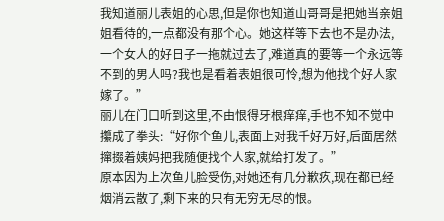我知道丽儿表姐的心思,但是你也知道山哥哥是把她当亲姐姐看待的,一点都没有那个心。她这样等下去也不是办法,一个女人的好日子一拖就过去了,难道真的要等一个永远等不到的男人吗?我也是看着表姐很可怜,想为他找个好人家嫁了。”
丽儿在门口听到这里,不由恨得牙根痒痒,手也不知不觉中攥成了拳头:“好你个鱼儿,表面上对我千好万好,后面居然撺掇着姨妈把我随便找个人家,就给打发了。”
原本因为上次鱼儿脸受伤,对她还有几分歉疚,现在都已经烟消云散了,剩下来的只有无穷无尽的恨。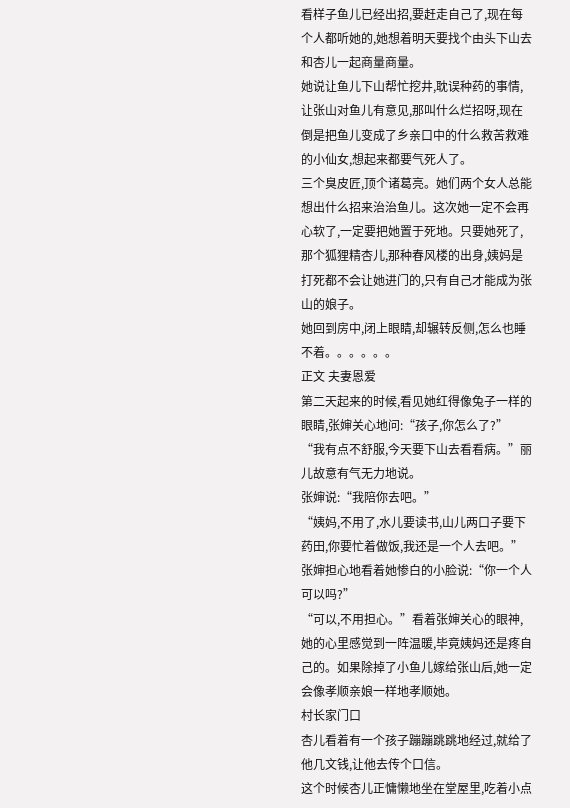看样子鱼儿已经出招,要赶走自己了,现在每个人都听她的,她想着明天要找个由头下山去和杏儿一起商量商量。
她说让鱼儿下山帮忙挖井,耽误种药的事情,让张山对鱼儿有意见,那叫什么烂招呀,现在倒是把鱼儿变成了乡亲口中的什么救苦救难的小仙女,想起来都要气死人了。
三个臭皮匠,顶个诸葛亮。她们两个女人总能想出什么招来治治鱼儿。这次她一定不会再心软了,一定要把她置于死地。只要她死了,那个狐狸精杏儿,那种春风楼的出身,姨妈是打死都不会让她进门的,只有自己才能成为张山的娘子。
她回到房中,闭上眼睛,却辗转反侧,怎么也睡不着。。。。。。
正文 夫妻恩爱
第二天起来的时候,看见她红得像兔子一样的眼睛,张婶关心地问:“孩子,你怎么了?”
“我有点不舒服,今天要下山去看看病。”丽儿故意有气无力地说。
张婶说:“我陪你去吧。”
“姨妈,不用了,水儿要读书,山儿两口子要下药田,你要忙着做饭,我还是一个人去吧。”
张婶担心地看着她惨白的小脸说:“你一个人可以吗?”
“可以,不用担心。”看着张婶关心的眼神,她的心里感觉到一阵温暖,毕竟姨妈还是疼自己的。如果除掉了小鱼儿嫁给张山后,她一定会像孝顺亲娘一样地孝顺她。
村长家门口
杏儿看着有一个孩子蹦蹦跳跳地经过,就给了他几文钱,让他去传个口信。
这个时候杏儿正慵懒地坐在堂屋里,吃着小点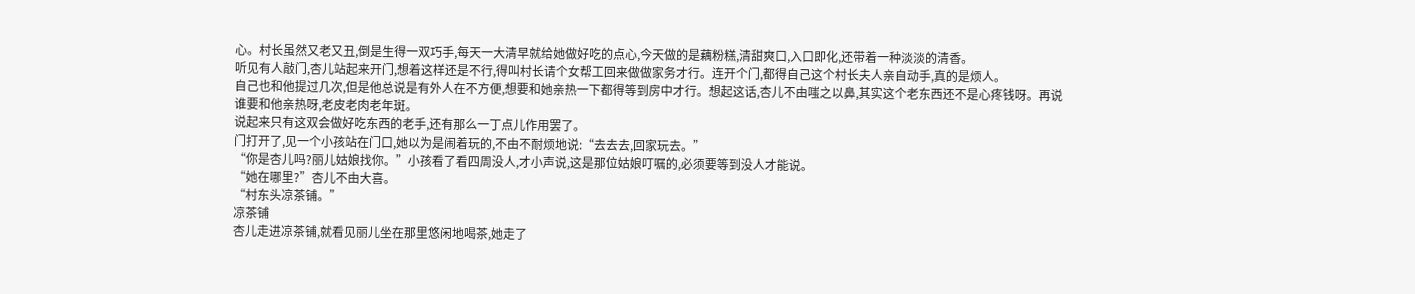心。村长虽然又老又丑,倒是生得一双巧手,每天一大清早就给她做好吃的点心,今天做的是藕粉糕,清甜爽口,入口即化,还带着一种淡淡的清香。
听见有人敲门,杏儿站起来开门,想着这样还是不行,得叫村长请个女帮工回来做做家务才行。连开个门,都得自己这个村长夫人亲自动手,真的是烦人。
自己也和他提过几次,但是他总说是有外人在不方便,想要和她亲热一下都得等到房中才行。想起这话,杏儿不由嗤之以鼻,其实这个老东西还不是心疼钱呀。再说谁要和他亲热呀,老皮老肉老年斑。
说起来只有这双会做好吃东西的老手,还有那么一丁点儿作用罢了。
门打开了,见一个小孩站在门口,她以为是闹着玩的,不由不耐烦地说:“去去去,回家玩去。”
“你是杏儿吗?丽儿姑娘找你。”小孩看了看四周没人,才小声说,这是那位姑娘叮嘱的,必须要等到没人才能说。
“她在哪里?”杏儿不由大喜。
“村东头凉茶铺。”
凉茶铺
杏儿走进凉茶铺,就看见丽儿坐在那里悠闲地喝茶,她走了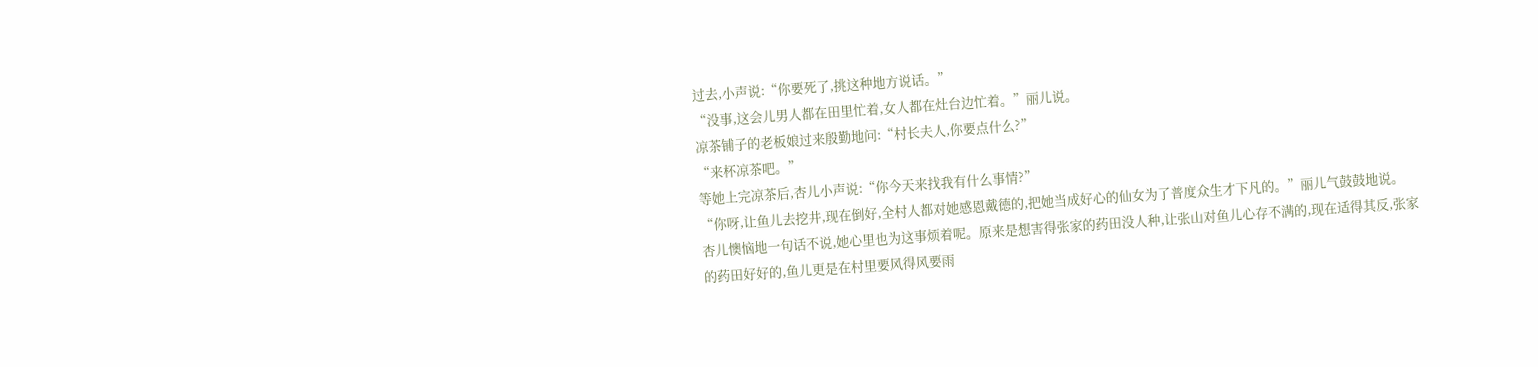过去,小声说:“你要死了,挑这种地方说话。”
“没事,这会儿男人都在田里忙着,女人都在灶台边忙着。”丽儿说。
凉茶铺子的老板娘过来殷勤地问:“村长夫人,你要点什么?”
“来杯凉茶吧。”
等她上完凉茶后,杏儿小声说:“你今天来找我有什么事情?”
“你呀,让鱼儿去挖井,现在倒好,全村人都对她感恩戴德的,把她当成好心的仙女为了普度众生才下凡的。”丽儿气鼓鼓地说。
杏儿懊恼地一句话不说,她心里也为这事烦着呢。原来是想害得张家的药田没人种,让张山对鱼儿心存不满的,现在适得其反,张家的药田好好的,鱼儿更是在村里要风得风要雨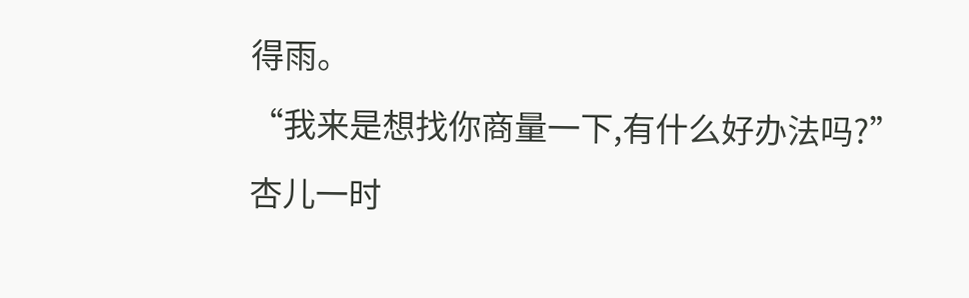得雨。
“我来是想找你商量一下,有什么好办法吗?”
杏儿一时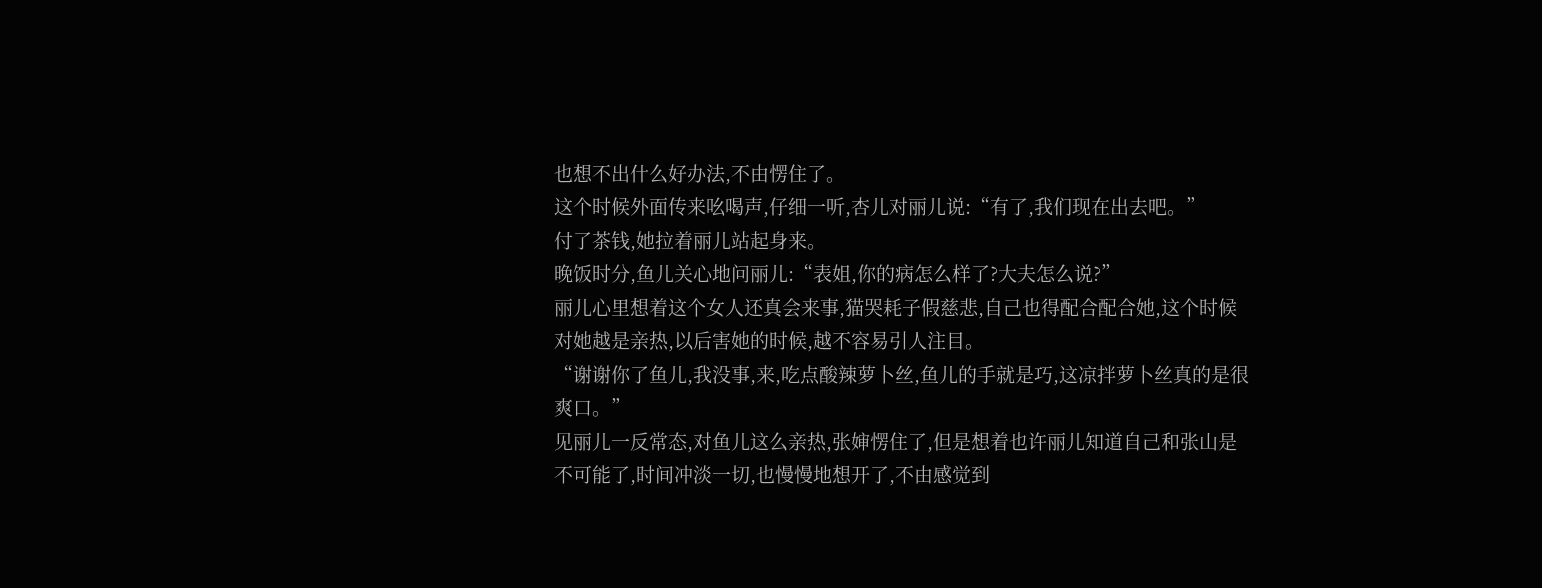也想不出什么好办法,不由愣住了。
这个时候外面传来吆喝声,仔细一听,杏儿对丽儿说:“有了,我们现在出去吧。”
付了茶钱,她拉着丽儿站起身来。
晚饭时分,鱼儿关心地问丽儿:“表姐,你的病怎么样了?大夫怎么说?”
丽儿心里想着这个女人还真会来事,猫哭耗子假慈悲,自己也得配合配合她,这个时候对她越是亲热,以后害她的时候,越不容易引人注目。
“谢谢你了鱼儿,我没事,来,吃点酸辣萝卜丝,鱼儿的手就是巧,这凉拌萝卜丝真的是很爽口。”
见丽儿一反常态,对鱼儿这么亲热,张婶愣住了,但是想着也许丽儿知道自己和张山是不可能了,时间冲淡一切,也慢慢地想开了,不由感觉到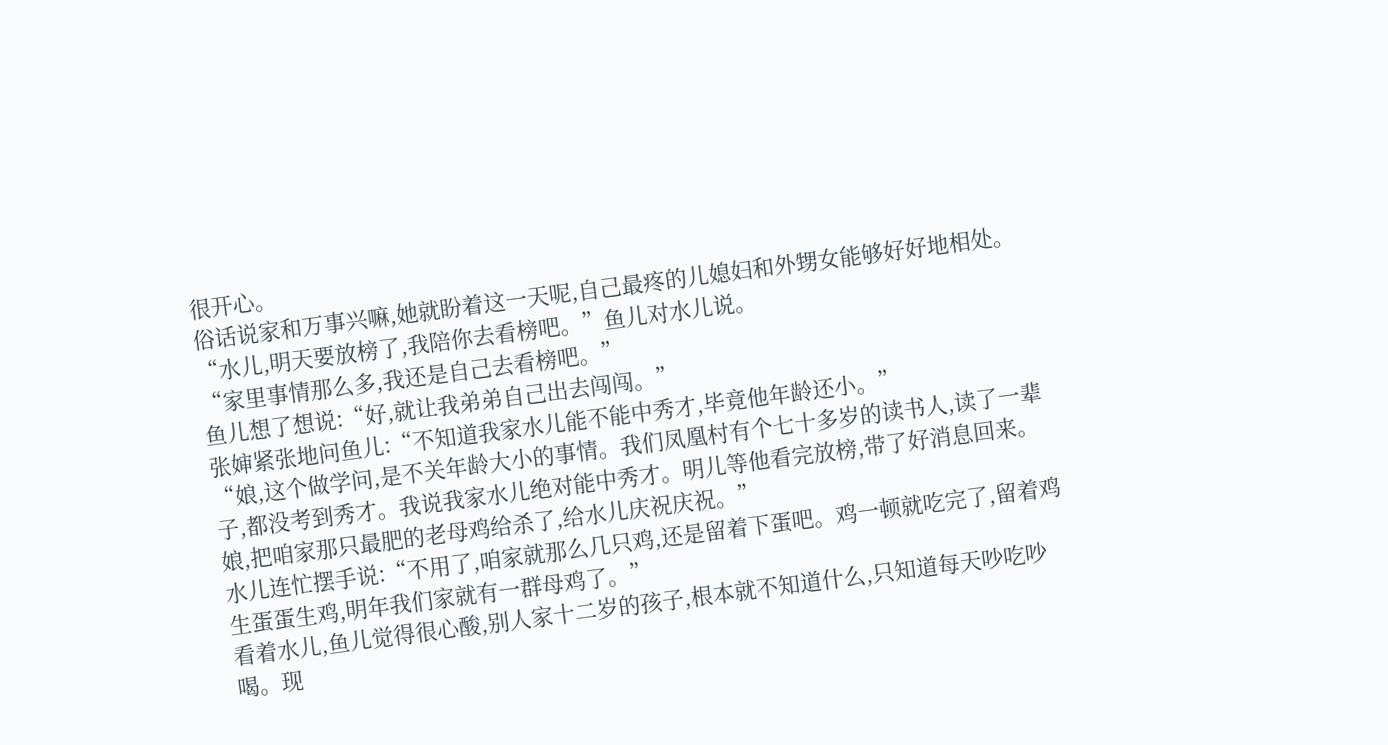很开心。
俗话说家和万事兴嘛,她就盼着这一天呢,自己最疼的儿媳妇和外甥女能够好好地相处。
“水儿,明天要放榜了,我陪你去看榜吧。”鱼儿对水儿说。
“家里事情那么多,我还是自己去看榜吧。”
鱼儿想了想说:“好,就让我弟弟自己出去闯闯。”
张婶紧张地问鱼儿:“不知道我家水儿能不能中秀才,毕竟他年龄还小。”
“娘,这个做学问,是不关年龄大小的事情。我们凤凰村有个七十多岁的读书人,读了一辈子,都没考到秀才。我说我家水儿绝对能中秀才。明儿等他看完放榜,带了好消息回来。娘,把咱家那只最肥的老母鸡给杀了,给水儿庆祝庆祝。”
水儿连忙摆手说:“不用了,咱家就那么几只鸡,还是留着下蛋吧。鸡一顿就吃完了,留着鸡生蛋蛋生鸡,明年我们家就有一群母鸡了。”
看着水儿,鱼儿觉得很心酸,别人家十二岁的孩子,根本就不知道什么,只知道每天吵吃吵喝。现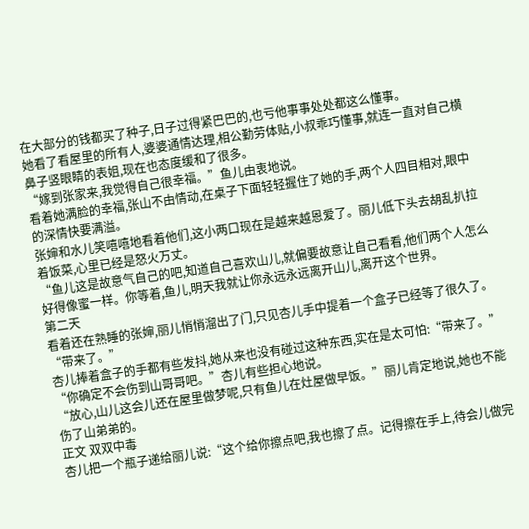在大部分的钱都买了种子,日子过得紧巴巴的,也亏他事事处处都这么懂事。
她看了看屋里的所有人,婆婆通情达理,相公勤劳体贴,小叔乖巧懂事,就连一直对自己横鼻子竖眼睛的表姐,现在也态度缓和了很多。
“嫁到张家来,我觉得自己很幸福。”鱼儿由衷地说。
看着她满脸的幸福,张山不由情动,在桌子下面轻轻握住了她的手,两个人四目相对,眼中的深情快要满溢。
张婶和水儿笑嘻嘻地看着他们,这小两口现在是越来越恩爱了。丽儿低下头去胡乱扒拉着饭菜,心里已经是怒火万丈。
“鱼儿这是故意气自己的吧,知道自己喜欢山儿,就偏要故意让自己看看,他们两个人怎么好得像蜜一样。你等着,鱼儿,明天我就让你永远永远离开山儿,离开这个世界。
第二天
看着还在熟睡的张婶,丽儿悄悄溜出了门,只见杏儿手中提着一个盒子已经等了很久了。
“带来了。”
杏儿捧着盒子的手都有些发抖,她从来也没有碰过这种东西,实在是太可怕:“带来了。”
“你确定不会伤到山哥哥吧。”杏儿有些担心地说。
“放心,山儿这会儿还在屋里做梦呢,只有鱼儿在灶屋做早饭。”丽儿肯定地说,她也不能伤了山弟弟的。
正文 双双中毒
杏儿把一个瓶子递给丽儿说:“这个给你擦点吧,我也擦了点。记得擦在手上,待会儿做完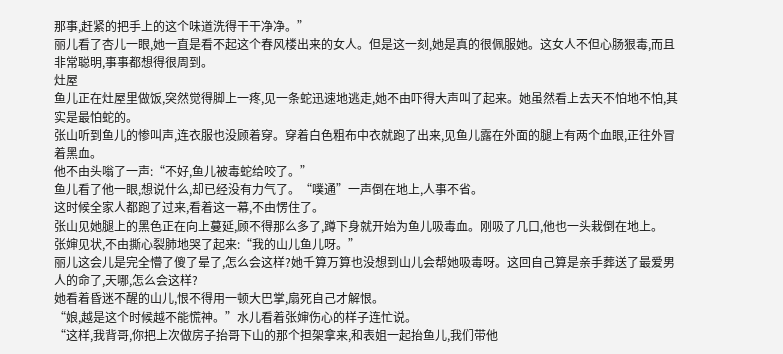那事,赶紧的把手上的这个味道洗得干干净净。”
丽儿看了杏儿一眼,她一直是看不起这个春风楼出来的女人。但是这一刻,她是真的很佩服她。这女人不但心肠狠毒,而且非常聪明,事事都想得很周到。
灶屋
鱼儿正在灶屋里做饭,突然觉得脚上一疼,见一条蛇迅速地逃走,她不由吓得大声叫了起来。她虽然看上去天不怕地不怕,其实是最怕蛇的。
张山听到鱼儿的惨叫声,连衣服也没顾着穿。穿着白色粗布中衣就跑了出来,见鱼儿露在外面的腿上有两个血眼,正往外冒着黑血。
他不由头嗡了一声:“不好,鱼儿被毒蛇给咬了。”
鱼儿看了他一眼,想说什么,却已经没有力气了。“噗通”一声倒在地上,人事不省。
这时候全家人都跑了过来,看着这一幕,不由愣住了。
张山见她腿上的黑色正在向上蔓延,顾不得那么多了,蹲下身就开始为鱼儿吸毒血。刚吸了几口,他也一头栽倒在地上。
张婶见状,不由撕心裂肺地哭了起来:“我的山儿鱼儿呀。”
丽儿这会儿是完全懵了傻了晕了,怎么会这样?她千算万算也没想到山儿会帮她吸毒呀。这回自己算是亲手葬送了最爱男人的命了,天哪,怎么会这样?
她看着昏迷不醒的山儿,恨不得用一顿大巴掌,扇死自己才解恨。
“娘,越是这个时候越不能慌神。”水儿看着张婶伤心的样子连忙说。
“这样,我背哥,你把上次做房子抬哥下山的那个担架拿来,和表姐一起抬鱼儿,我们带他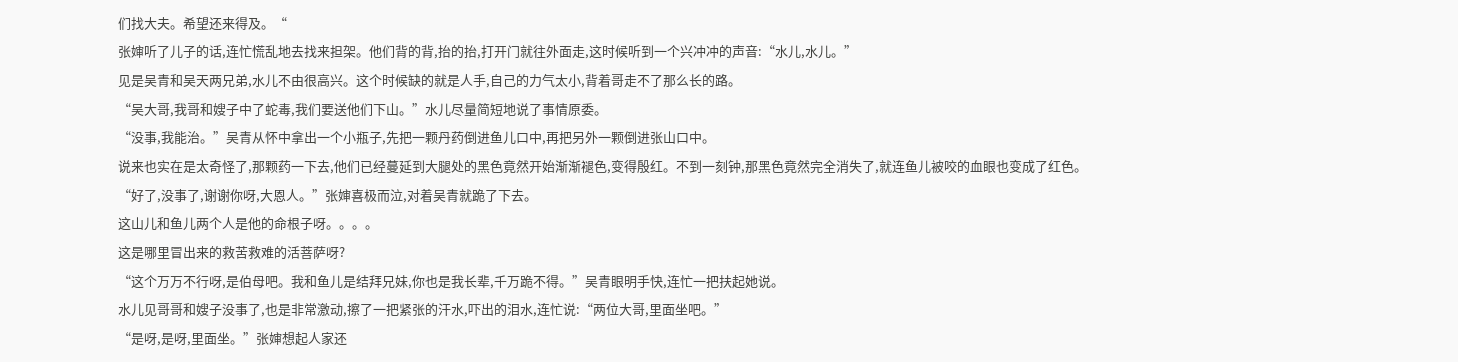们找大夫。希望还来得及。“
张婶听了儿子的话,连忙慌乱地去找来担架。他们背的背,抬的抬,打开门就往外面走,这时候听到一个兴冲冲的声音:“水儿,水儿。”
见是吴青和吴天两兄弟,水儿不由很高兴。这个时候缺的就是人手,自己的力气太小,背着哥走不了那么长的路。
“吴大哥,我哥和嫂子中了蛇毒,我们要送他们下山。”水儿尽量简短地说了事情原委。
“没事,我能治。”吴青从怀中拿出一个小瓶子,先把一颗丹药倒进鱼儿口中,再把另外一颗倒进张山口中。
说来也实在是太奇怪了,那颗药一下去,他们已经蔓延到大腿处的黑色竟然开始渐渐褪色,变得殷红。不到一刻钟,那黑色竟然完全消失了,就连鱼儿被咬的血眼也变成了红色。
“好了,没事了,谢谢你呀,大恩人。”张婶喜极而泣,对着吴青就跪了下去。
这山儿和鱼儿两个人是他的命根子呀。。。。
这是哪里冒出来的救苦救难的活菩萨呀?
“这个万万不行呀,是伯母吧。我和鱼儿是结拜兄妹,你也是我长辈,千万跪不得。”吴青眼明手快,连忙一把扶起她说。
水儿见哥哥和嫂子没事了,也是非常激动,擦了一把紧张的汗水,吓出的泪水,连忙说:“两位大哥,里面坐吧。”
“是呀,是呀,里面坐。”张婶想起人家还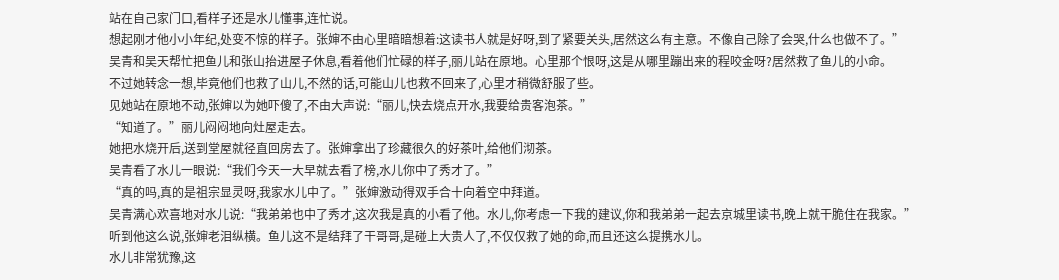站在自己家门口,看样子还是水儿懂事,连忙说。
想起刚才他小小年纪,处变不惊的样子。张婶不由心里暗暗想着:这读书人就是好呀,到了紧要关头,居然这么有主意。不像自己除了会哭,什么也做不了。”
吴青和吴天帮忙把鱼儿和张山抬进屋子休息,看着他们忙碌的样子,丽儿站在原地。心里那个恨呀,这是从哪里蹦出来的程咬金呀?居然救了鱼儿的小命。
不过她转念一想,毕竟他们也救了山儿,不然的话,可能山儿也救不回来了,心里才稍微舒服了些。
见她站在原地不动,张婶以为她吓傻了,不由大声说:“丽儿,快去烧点开水,我要给贵客泡茶。”
“知道了。”丽儿闷闷地向灶屋走去。
她把水烧开后,送到堂屋就径直回房去了。张婶拿出了珍藏很久的好茶叶,给他们沏茶。
吴青看了水儿一眼说:“我们今天一大早就去看了榜,水儿你中了秀才了。”
“真的吗,真的是祖宗显灵呀,我家水儿中了。”张婶激动得双手合十向着空中拜道。
吴青满心欢喜地对水儿说:“我弟弟也中了秀才,这次我是真的小看了他。水儿,你考虑一下我的建议,你和我弟弟一起去京城里读书,晚上就干脆住在我家。”
听到他这么说,张婶老泪纵横。鱼儿这不是结拜了干哥哥,是碰上大贵人了,不仅仅救了她的命,而且还这么提携水儿。
水儿非常犹豫,这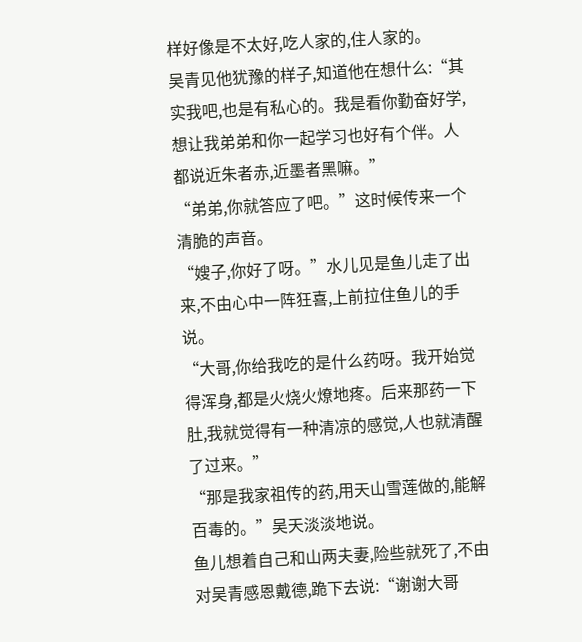样好像是不太好,吃人家的,住人家的。
吴青见他犹豫的样子,知道他在想什么:“其实我吧,也是有私心的。我是看你勤奋好学,想让我弟弟和你一起学习也好有个伴。人都说近朱者赤,近墨者黑嘛。”
“弟弟,你就答应了吧。”这时候传来一个清脆的声音。
“嫂子,你好了呀。”水儿见是鱼儿走了出来,不由心中一阵狂喜,上前拉住鱼儿的手说。
“大哥,你给我吃的是什么药呀。我开始觉得浑身,都是火烧火燎地疼。后来那药一下肚,我就觉得有一种清凉的感觉,人也就清醒了过来。”
“那是我家祖传的药,用天山雪莲做的,能解百毒的。”吴天淡淡地说。
鱼儿想着自己和山两夫妻,险些就死了,不由对吴青感恩戴德,跪下去说:“谢谢大哥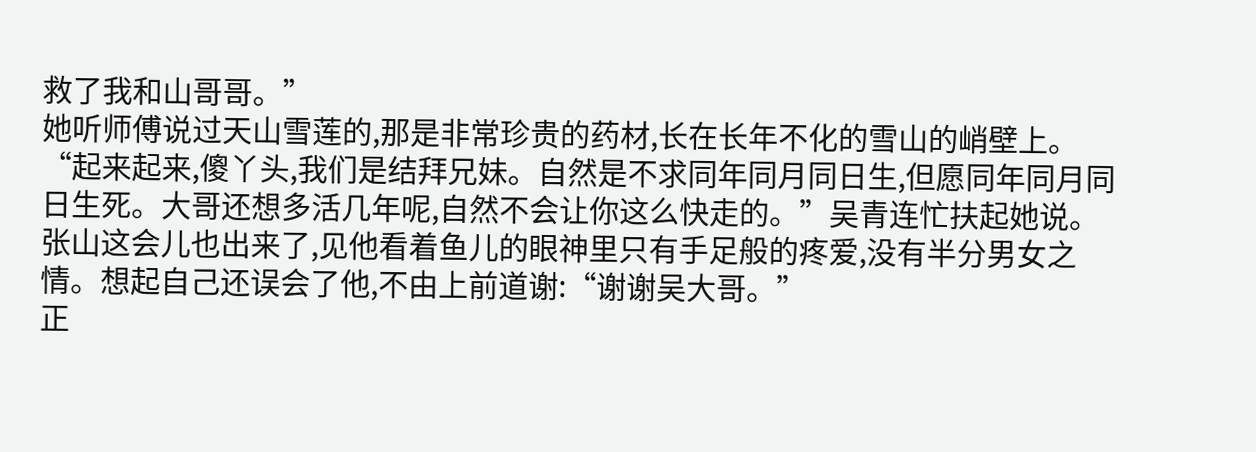救了我和山哥哥。”
她听师傅说过天山雪莲的,那是非常珍贵的药材,长在长年不化的雪山的峭壁上。
“起来起来,傻丫头,我们是结拜兄妹。自然是不求同年同月同日生,但愿同年同月同日生死。大哥还想多活几年呢,自然不会让你这么快走的。”吴青连忙扶起她说。
张山这会儿也出来了,见他看着鱼儿的眼神里只有手足般的疼爱,没有半分男女之情。想起自己还误会了他,不由上前道谢:“谢谢吴大哥。”
正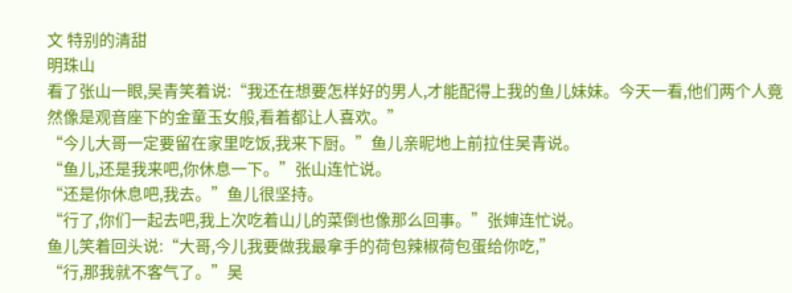文 特别的清甜
明珠山
看了张山一眼,吴青笑着说:“我还在想要怎样好的男人,才能配得上我的鱼儿妹妹。今天一看,他们两个人竟然像是观音座下的金童玉女般,看着都让人喜欢。”
“今儿大哥一定要留在家里吃饭,我来下厨。”鱼儿亲昵地上前拉住吴青说。
“鱼儿,还是我来吧,你休息一下。”张山连忙说。
“还是你休息吧,我去。”鱼儿很坚持。
“行了,你们一起去吧,我上次吃着山儿的菜倒也像那么回事。”张婶连忙说。
鱼儿笑着回头说:“大哥,今儿我要做我最拿手的荷包辣椒荷包蛋给你吃,”
“行,那我就不客气了。”吴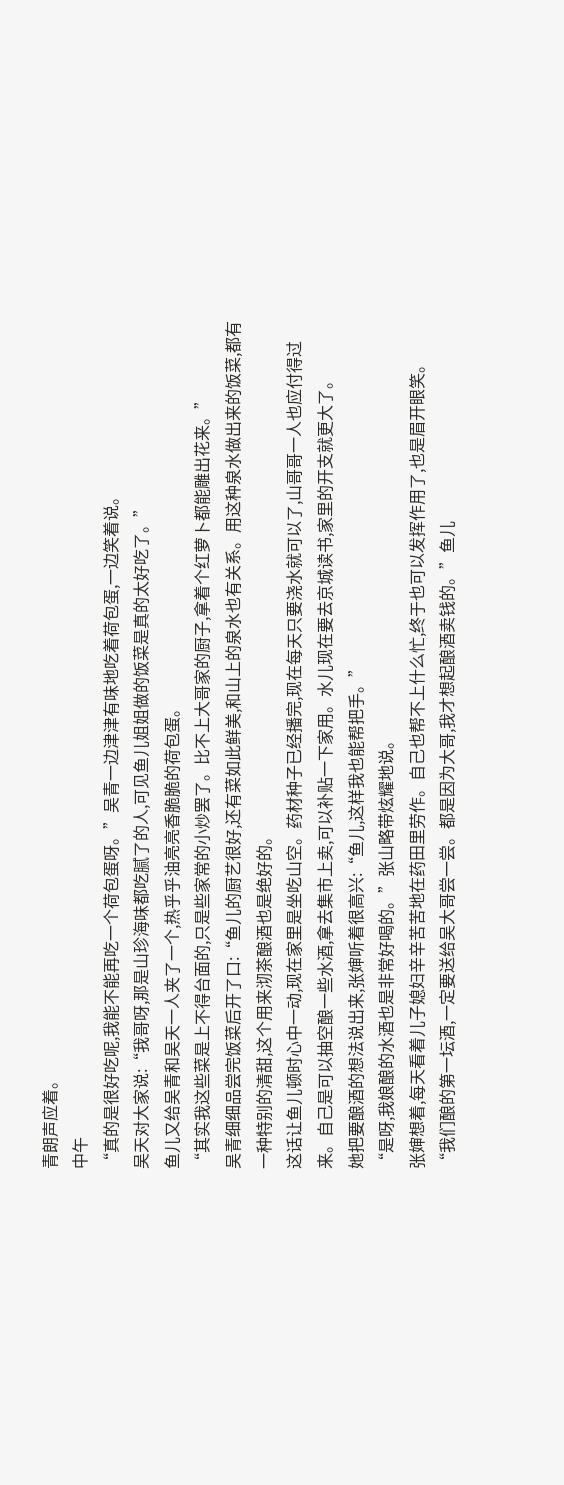青朗声应着。
中午
“真的是很好吃呢,我能不能再吃一个荷包蛋呀。”吴青一边津津有味地吃着荷包蛋,一边笑着说。
吴天对大家说:“我哥呀,那是山珍海味都吃腻了的人,可见鱼儿姐姐做的饭菜是真的太好吃了。”
鱼儿又给吴青和吴天一人夹了一个,热乎乎油亮亮香脆脆的荷包蛋。
“其实我这些菜是上不得台面的,只是些家常的小炒罢了。比不上大哥家的厨子,拿着个红萝卜都能雕出花来。”
吴青细细品尝完饭菜后开了口:“鱼儿的厨艺很好,还有菜如此鲜美,和山上的泉水也有关系。用这种泉水做出来的饭菜,都有一种特别的清甜,这个用来沏茶酿酒也是绝好的。
这话让鱼儿顿时心中一动,现在家里是坐吃山空。药材种子已经播完,现在每天只要浇水就可以了,山哥哥一人也应付得过来。自己是可以抽空酿一些水酒,拿去集市上卖,可以补贴一下家用。水儿现在要去京城读书,家里的开支就更大了。
她把要酿酒的想法说出来,张婶听着很高兴:“鱼儿,这样我也能帮把手。”
“是呀,我娘酿的水酒也是非常好喝的。”张山略带炫耀地说。
张婶想着,每天看着儿子媳妇辛辛苦苦地在药田里劳作。自己也帮不上什么忙,终于也可以发挥作用了,也是眉开眼笑。
“我们酿的第一坛酒,一定要送给吴大哥尝一尝。都是因为大哥,我才想起酿酒卖钱的。”鱼儿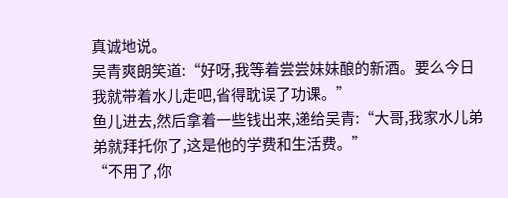真诚地说。
吴青爽朗笑道:“好呀,我等着尝尝妹妹酿的新酒。要么今日我就带着水儿走吧,省得耽误了功课。”
鱼儿进去,然后拿着一些钱出来,递给吴青:“大哥,我家水儿弟弟就拜托你了,这是他的学费和生活费。”
“不用了,你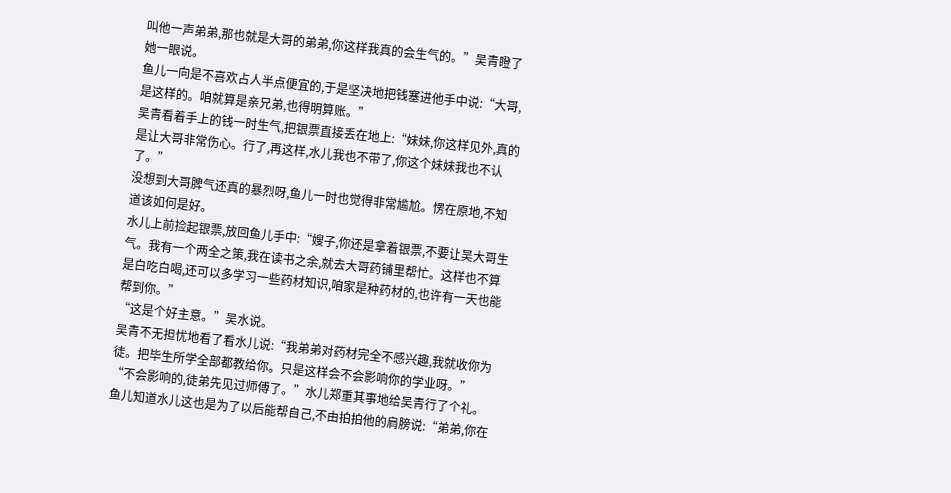叫他一声弟弟,那也就是大哥的弟弟,你这样我真的会生气的。”吴青瞪了她一眼说。
鱼儿一向是不喜欢占人半点便宜的,于是坚决地把钱塞进他手中说:“大哥,是这样的。咱就算是亲兄弟,也得明算账。”
吴青看着手上的钱一时生气,把银票直接丢在地上:“妹妹,你这样见外,真的是让大哥非常伤心。行了,再这样,水儿我也不带了,你这个妹妹我也不认了。”
没想到大哥脾气还真的暴烈呀,鱼儿一时也觉得非常尴尬。愣在原地,不知道该如何是好。
水儿上前捡起银票,放回鱼儿手中:“嫂子,你还是拿着银票,不要让吴大哥生气。我有一个两全之策,我在读书之余,就去大哥药铺里帮忙。这样也不算是白吃白喝,还可以多学习一些药材知识,咱家是种药材的,也许有一天也能帮到你。”
“这是个好主意。”吴水说。
吴青不无担忧地看了看水儿说:“我弟弟对药材完全不感兴趣,我就收你为徒。把毕生所学全部都教给你。只是这样会不会影响你的学业呀。”
“不会影响的,徒弟先见过师傅了。”水儿郑重其事地给吴青行了个礼。
鱼儿知道水儿这也是为了以后能帮自己,不由拍拍他的肩膀说:“弟弟,你在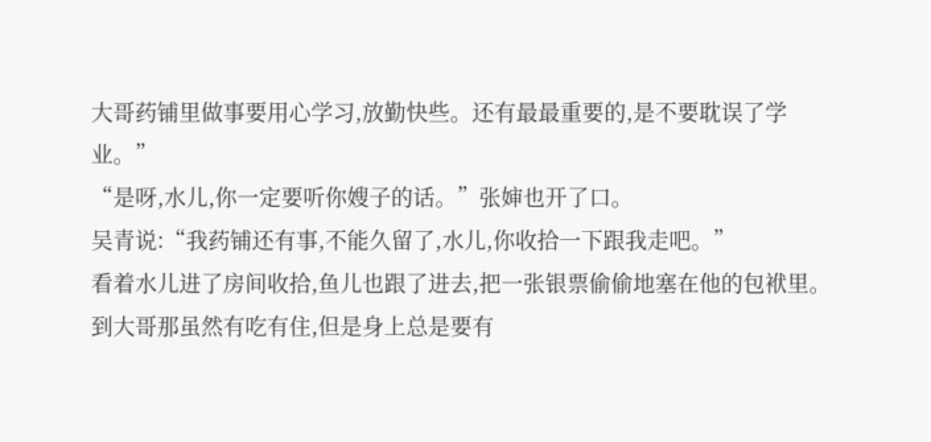大哥药铺里做事要用心学习,放勤快些。还有最最重要的,是不要耽误了学业。”
“是呀,水儿,你一定要听你嫂子的话。”张婶也开了口。
吴青说:“我药铺还有事,不能久留了,水儿,你收拾一下跟我走吧。”
看着水儿进了房间收拾,鱼儿也跟了进去,把一张银票偷偷地塞在他的包袱里。到大哥那虽然有吃有住,但是身上总是要有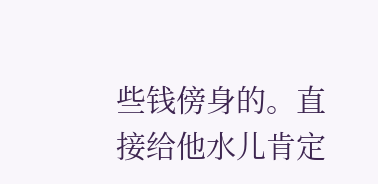些钱傍身的。直接给他水儿肯定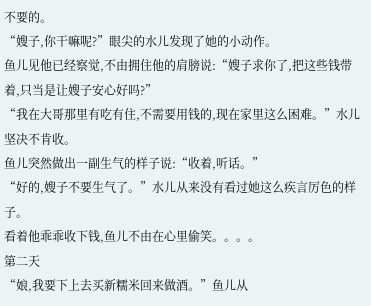不要的。
“嫂子,你干嘛呢?”眼尖的水儿发现了她的小动作。
鱼儿见他已经察觉,不由拥住他的肩膀说:“嫂子求你了,把这些钱带着,只当是让嫂子安心好吗?”
“我在大哥那里有吃有住,不需要用钱的,现在家里这么困难。”水儿坚决不肯收。
鱼儿突然做出一副生气的样子说:“收着,听话。”
“好的,嫂子不要生气了。”水儿从来没有看过她这么疾言厉色的样子。
看着他乖乖收下钱,鱼儿不由在心里偷笑。。。。
第二天
“娘,我要下上去买新糯米回来做酒。”鱼儿从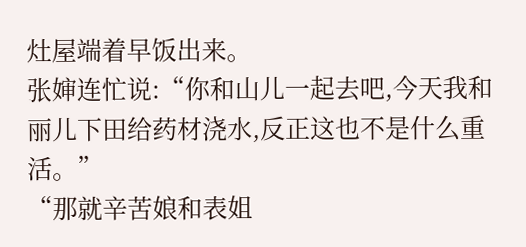灶屋端着早饭出来。
张婶连忙说:“你和山儿一起去吧,今天我和丽儿下田给药材浇水,反正这也不是什么重活。”
“那就辛苦娘和表姐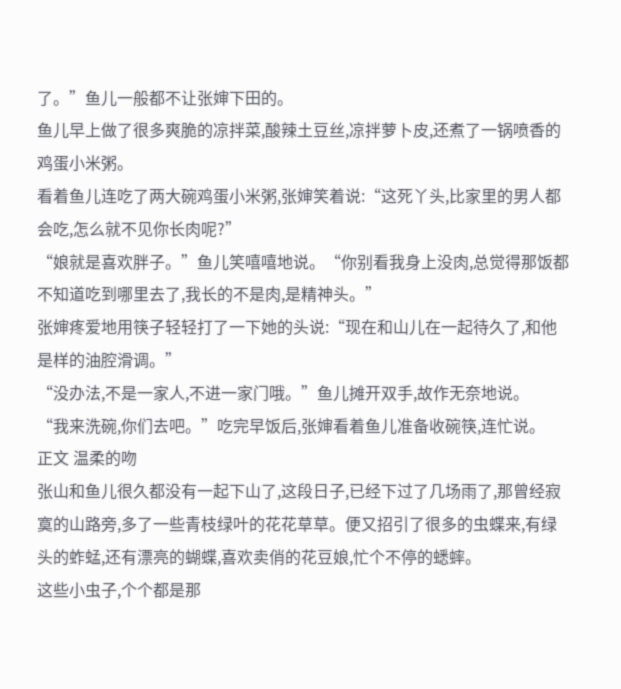了。”鱼儿一般都不让张婶下田的。
鱼儿早上做了很多爽脆的凉拌菜,酸辣土豆丝,凉拌萝卜皮,还煮了一锅喷香的鸡蛋小米粥。
看着鱼儿连吃了两大碗鸡蛋小米粥,张婶笑着说:“这死丫头,比家里的男人都会吃,怎么就不见你长肉呢?”
“娘就是喜欢胖子。”鱼儿笑嘻嘻地说。“你别看我身上没肉,总觉得那饭都不知道吃到哪里去了,我长的不是肉,是精神头。”
张婶疼爱地用筷子轻轻打了一下她的头说:“现在和山儿在一起待久了,和他是样的油腔滑调。”
“没办法,不是一家人,不进一家门哦。”鱼儿摊开双手,故作无奈地说。
“我来洗碗,你们去吧。”吃完早饭后,张婶看着鱼儿准备收碗筷,连忙说。
正文 温柔的吻
张山和鱼儿很久都没有一起下山了,这段日子,已经下过了几场雨了,那曾经寂寞的山路旁,多了一些青枝绿叶的花花草草。便又招引了很多的虫蝶来,有绿头的蚱蜢,还有漂亮的蝴蝶,喜欢卖俏的花豆娘,忙个不停的蟋蟀。
这些小虫子,个个都是那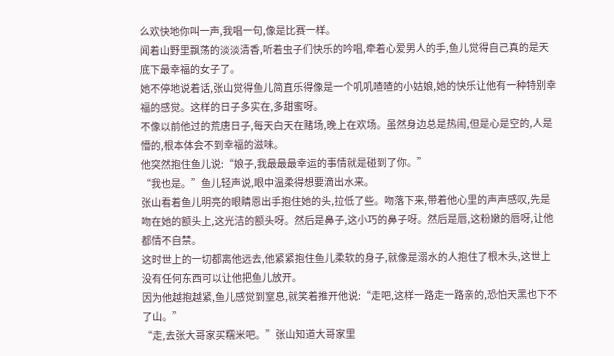么欢快地你叫一声,我唱一句,像是比赛一样。
闻着山野里飘荡的淡淡清香,听着虫子们快乐的吟唱,牵着心爱男人的手,鱼儿觉得自己真的是天底下最幸福的女子了。
她不停地说着话,张山觉得鱼儿简直乐得像是一个叽叽喳喳的小姑娘,她的快乐让他有一种特别幸福的感觉。这样的日子多实在,多甜蜜呀。
不像以前他过的荒唐日子,每天白天在赌场,晚上在欢场。虽然身边总是热闹,但是心是空的,人是懵的,根本体会不到幸福的滋味。
他突然抱住鱼儿说:“娘子,我最最最幸运的事情就是碰到了你。”
“我也是。”鱼儿轻声说,眼中温柔得想要滴出水来。
张山看着鱼儿明亮的眼睛恩出手抱住她的头,拉低了些。吻落下来,带着他心里的声声感叹,先是吻在她的额头上,这光洁的额头呀。然后是鼻子,这小巧的鼻子呀。然后是唇,这粉嫩的唇呀,让他都情不自禁。
这时世上的一切都离他远去,他紧紧抱住鱼儿柔软的身子,就像是溺水的人抱住了根木头,这世上没有任何东西可以让他把鱼儿放开。
因为他越抱越紧,鱼儿感觉到窒息,就笑着推开他说:“走吧,这样一路走一路亲的,恐怕天黑也下不了山。”
“走,去张大哥家买糯米吧。”张山知道大哥家里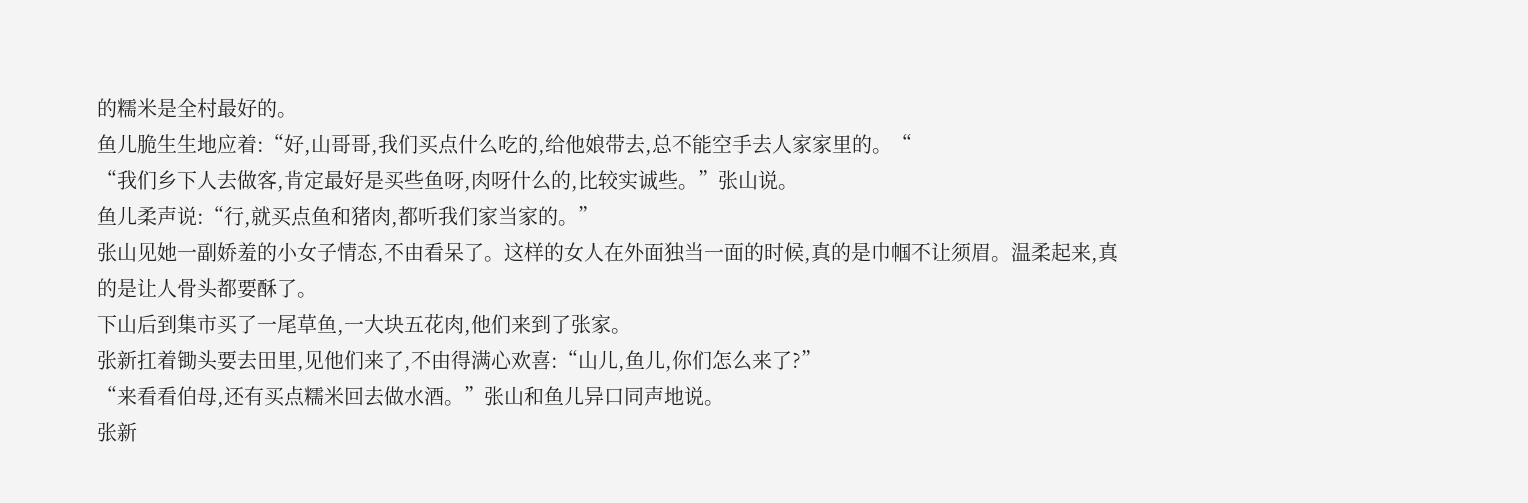的糯米是全村最好的。
鱼儿脆生生地应着:“好,山哥哥,我们买点什么吃的,给他娘带去,总不能空手去人家家里的。“
“我们乡下人去做客,肯定最好是买些鱼呀,肉呀什么的,比较实诚些。”张山说。
鱼儿柔声说:“行,就买点鱼和猪肉,都听我们家当家的。”
张山见她一副娇羞的小女子情态,不由看呆了。这样的女人在外面独当一面的时候,真的是巾帼不让须眉。温柔起来,真的是让人骨头都要酥了。
下山后到集市买了一尾草鱼,一大块五花肉,他们来到了张家。
张新扛着锄头要去田里,见他们来了,不由得满心欢喜:“山儿,鱼儿,你们怎么来了?”
“来看看伯母,还有买点糯米回去做水酒。”张山和鱼儿异口同声地说。
张新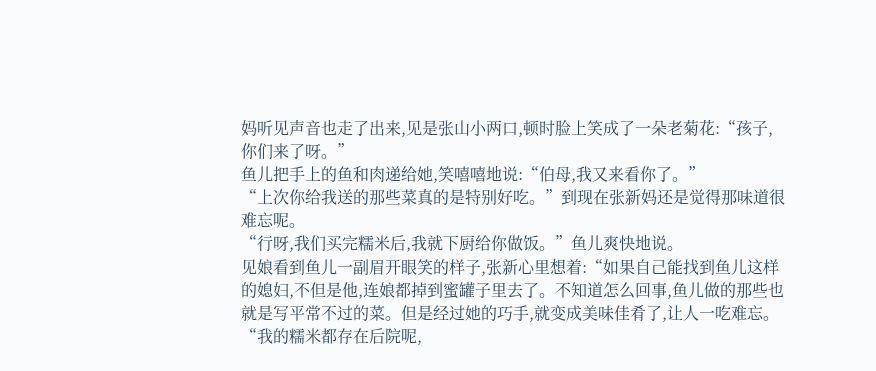妈听见声音也走了出来,见是张山小两口,顿时脸上笑成了一朵老菊花:“孩子,你们来了呀。”
鱼儿把手上的鱼和肉递给她,笑嘻嘻地说:“伯母,我又来看你了。”
“上次你给我送的那些菜真的是特别好吃。”到现在张新妈还是觉得那味道很难忘呢。
“行呀,我们买完糯米后,我就下厨给你做饭。”鱼儿爽快地说。
见娘看到鱼儿一副眉开眼笑的样子,张新心里想着:“如果自己能找到鱼儿这样的媳妇,不但是他,连娘都掉到蜜罐子里去了。不知道怎么回事,鱼儿做的那些也就是写平常不过的菜。但是经过她的巧手,就变成美味佳肴了,让人一吃难忘。
“我的糯米都存在后院呢,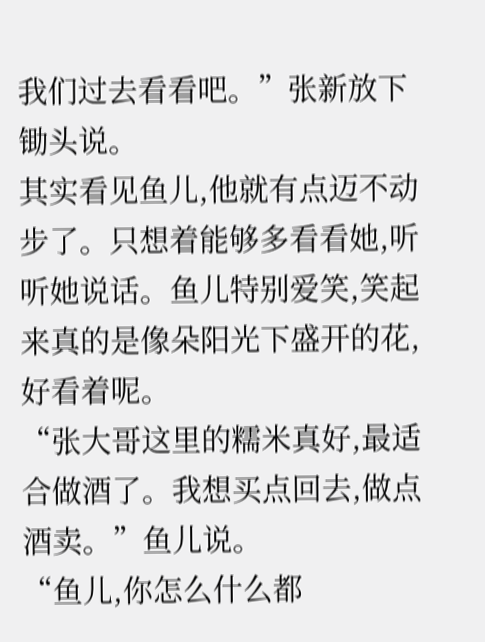我们过去看看吧。”张新放下锄头说。
其实看见鱼儿,他就有点迈不动步了。只想着能够多看看她,听听她说话。鱼儿特别爱笑,笑起来真的是像朵阳光下盛开的花,好看着呢。
“张大哥这里的糯米真好,最适合做酒了。我想买点回去,做点酒卖。”鱼儿说。
“鱼儿,你怎么什么都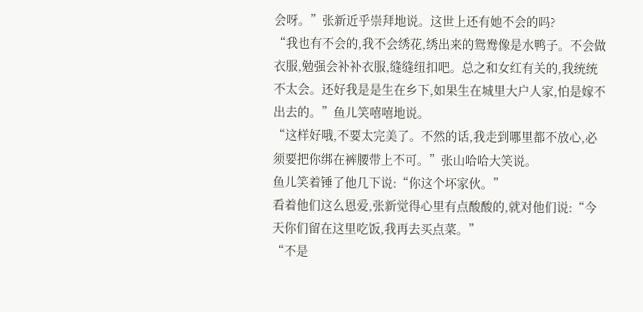会呀。”张新近乎崇拜地说。这世上还有她不会的吗?
“我也有不会的,我不会绣花,绣出来的鸳鸯像是水鸭子。不会做衣服,勉强会补补衣服,缝缝纽扣吧。总之和女红有关的,我统统不太会。还好我是是生在乡下,如果生在城里大户人家,怕是嫁不出去的。”鱼儿笑嘻嘻地说。
“这样好哦,不要太完美了。不然的话,我走到哪里都不放心,必须要把你绑在裤腰带上不可。”张山哈哈大笑说。
鱼儿笑着锤了他几下说:“你这个坏家伙。”
看着他们这么恩爱,张新觉得心里有点酸酸的,就对他们说:“今天你们留在这里吃饭,我再去买点菜。”
“不是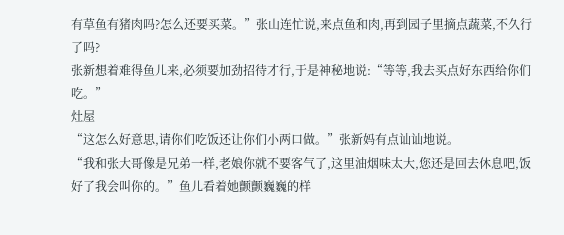有草鱼有猪肉吗?怎么还要买菜。”张山连忙说,来点鱼和肉,再到园子里摘点蔬菜,不久行了吗?
张新想着难得鱼儿来,必须要加劲招待才行,于是神秘地说:“等等,我去买点好东西给你们吃。”
灶屋
“这怎么好意思,请你们吃饭还让你们小两口做。”张新妈有点讪讪地说。
“我和张大哥像是兄弟一样,老娘你就不要客气了,这里油烟味太大,您还是回去休息吧,饭好了我会叫你的。”鱼儿看着她颤颤巍巍的样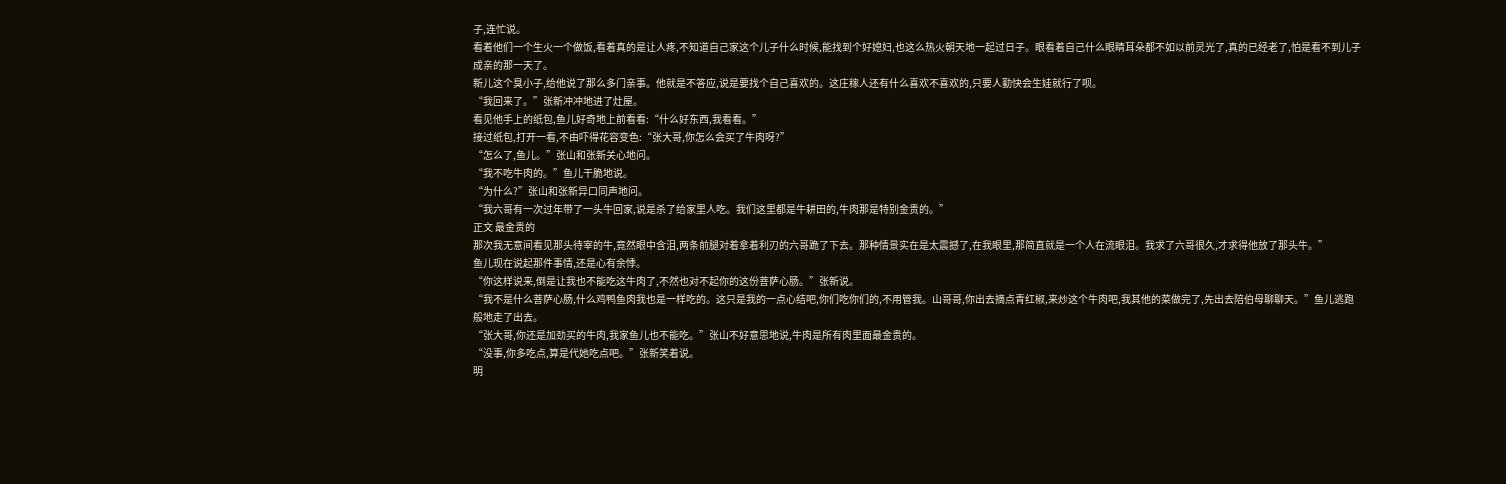子,连忙说。
看着他们一个生火一个做饭,看着真的是让人疼,不知道自己家这个儿子什么时候,能找到个好媳妇,也这么热火朝天地一起过日子。眼看着自己什么眼睛耳朵都不如以前灵光了,真的已经老了,怕是看不到儿子成亲的那一天了。
新儿这个臭小子,给他说了那么多门亲事。他就是不答应,说是要找个自己喜欢的。这庄稼人还有什么喜欢不喜欢的,只要人勤快会生娃就行了呗。
“我回来了。”张新冲冲地进了灶屋。
看见他手上的纸包,鱼儿好奇地上前看看:“什么好东西,我看看。”
接过纸包,打开一看,不由吓得花容变色:“张大哥,你怎么会买了牛肉呀?”
“怎么了,鱼儿。”张山和张新关心地问。
“我不吃牛肉的。”鱼儿干脆地说。
“为什么?”张山和张新异口同声地问。
“我六哥有一次过年带了一头牛回家,说是杀了给家里人吃。我们这里都是牛耕田的,牛肉那是特别金贵的。”
正文 最金贵的
那次我无意间看见那头待宰的牛,竟然眼中含泪,两条前腿对着拿着利刃的六哥跪了下去。那种情景实在是太震撼了,在我眼里,那简直就是一个人在流眼泪。我求了六哥很久,才求得他放了那头牛。”
鱼儿现在说起那件事情,还是心有余悸。
“你这样说来,倒是让我也不能吃这牛肉了,不然也对不起你的这份菩萨心肠。”张新说。
“我不是什么菩萨心肠,什么鸡鸭鱼肉我也是一样吃的。这只是我的一点心结吧,你们吃你们的,不用管我。山哥哥,你出去摘点青红椒,来炒这个牛肉吧,我其他的菜做完了,先出去陪伯母聊聊天。”鱼儿逃跑般地走了出去。
“张大哥,你还是加劲买的牛肉,我家鱼儿也不能吃。”张山不好意思地说,牛肉是所有肉里面最金贵的。
“没事,你多吃点,算是代她吃点吧。”张新笑着说。
明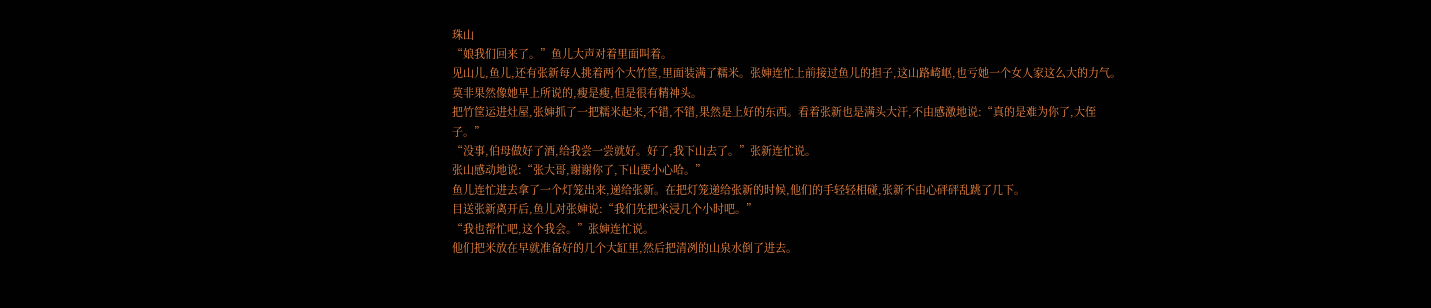珠山
“娘我们回来了。”鱼儿大声对着里面叫着。
见山儿,鱼儿,还有张新每人挑着两个大竹筐,里面装满了糯米。张婶连忙上前接过鱼儿的担子,这山路崎岖,也亏她一个女人家这么大的力气。莫非果然像她早上所说的,瘦是瘦,但是很有精神头。
把竹筐运进灶屋,张婶抓了一把糯米起来,不错,不错,果然是上好的东西。看着张新也是满头大汗,不由感激地说:“真的是难为你了,大侄子。”
“没事,伯母做好了酒,给我尝一尝就好。好了,我下山去了。”张新连忙说。
张山感动地说:“张大哥,谢谢你了,下山要小心哈。”
鱼儿连忙进去拿了一个灯笼出来,递给张新。在把灯笼递给张新的时候,他们的手轻轻相碰,张新不由心砰砰乱跳了几下。
目送张新离开后,鱼儿对张婶说:“我们先把米浸几个小时吧。”
“我也帮忙吧,这个我会。”张婶连忙说。
他们把米放在早就准备好的几个大缸里,然后把清冽的山泉水倒了进去。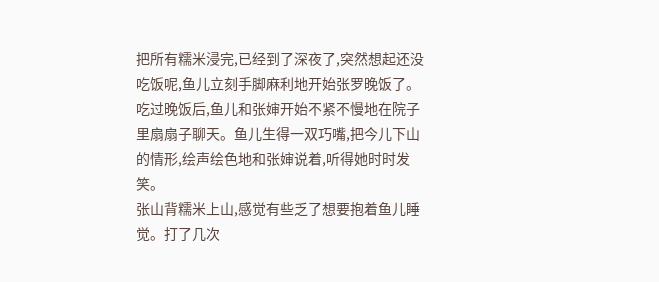把所有糯米浸完,已经到了深夜了,突然想起还没吃饭呢,鱼儿立刻手脚麻利地开始张罗晚饭了。
吃过晚饭后,鱼儿和张婶开始不紧不慢地在院子里扇扇子聊天。鱼儿生得一双巧嘴,把今儿下山的情形,绘声绘色地和张婶说着,听得她时时发笑。
张山背糯米上山,感觉有些乏了想要抱着鱼儿睡觉。打了几次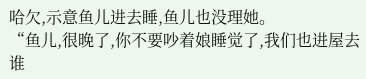哈欠,示意鱼儿进去睡,鱼儿也没理她。
“鱼儿,很晚了,你不要吵着娘睡觉了,我们也进屋去谁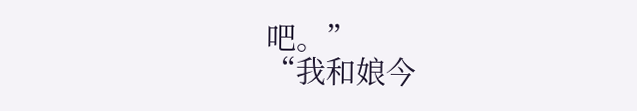吧。”
“我和娘今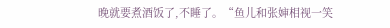晚就要煮酒饭了,不睡了。“鱼儿和张婶相视一笑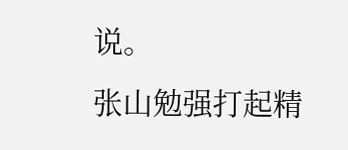说。
张山勉强打起精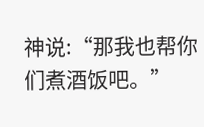神说:“那我也帮你们煮酒饭吧。”